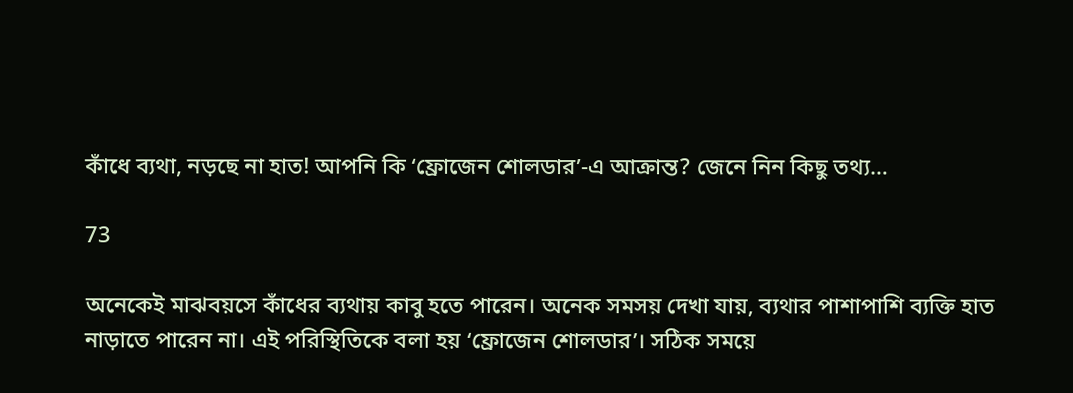কাঁধে ব্যথা, নড়ছে না হাত! আপনি কি ‘ফ্রোজেন শোলডার’-এ আক্রান্ত? জেনে নিন কিছু তথ্য…

73

অনেকেই মাঝবয়সে কাঁধের ব্যথায় কাবু হতে পারেন। অনেক সমসয় দেখা যায়, ব্যথার পাশাপাশি ব্যক্তি হাত নাড়াতে পারেন না। এই পরিস্থিতিকে বলা হয় ‘ফ্রোজেন শোলডার’। সঠিক সময়ে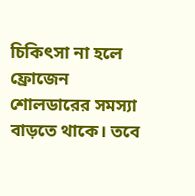চিকিৎসা না হলে ফ্রোজেন শোলডারের সমস্যা বাড়তে থাকে। তবে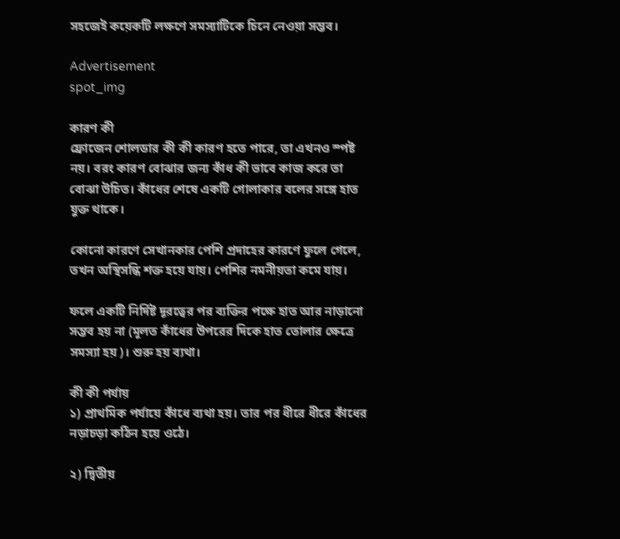সহজেই কয়েকটি লক্ষণে সমস্যাটিকে চিনে নেওয়া সম্ভব।

Advertisement
spot_img

কারণ কী
ফ্রোজেন শোলডার কী কী কারণ হতে পারে, তা এখনও স্পষ্ট নয়। বরং কারণ বোঝার জন্য কাঁধ কী ভাবে কাজ করে তা বোঝা উচিত। কাঁধের শেষে একটি গোলাকার বলের সঙ্গে হাত যুক্ত থাকে।

কোনো কারণে সেখানকার পেশি প্রদাহের কারণে ফুলে গেলে, তখন অস্থিসন্ধি শক্ত হয়ে যায়। পেশির নমনীয়তা কমে যায়।

ফলে একটি নির্দিষ্ট দূরত্বের পর ব্যক্তির পক্ষে হাত আর নাড়ানো সম্ভব হয় না (মূলত কাঁধের উপরের দিকে হাত তোলার ক্ষেত্রে সমস্যা হয়)। শুরু হয় ব্যথা।

কী কী পর্যায়
১) প্রাথমিক পর্যায়ে কাঁধে ব্যথা হয়। তার পর ধীরে ধীরে কাঁধের নড়াচড়া কঠিন হয়ে ওঠে।

২) দ্বিতীয়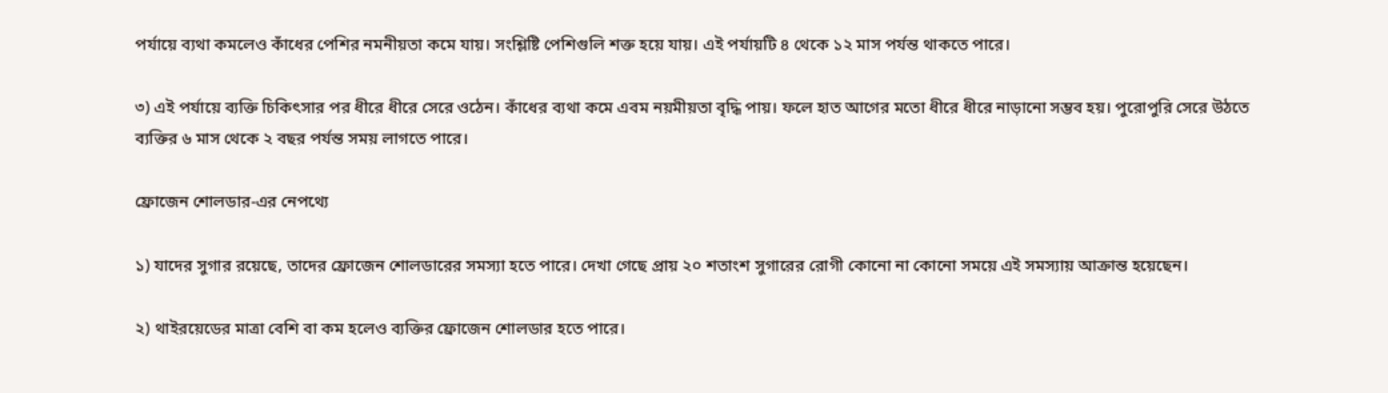পর্যায়ে ব্যথা কমলেও কাঁধের পেশির নমনীয়তা কমে যায়। সংশ্লিষ্টি পেশিগুলি শক্ত হয়ে যায়। এই পর্যায়টি ৪ থেকে ১২ মাস পর্যন্ত থাকতে পারে।

৩) এই পর্যায়ে ব্যক্তি চিকিৎসার পর ধীরে ধীরে সেরে ওঠেন। কাঁধের ব্যথা কমে এবম নয়মীয়তা বৃদ্ধি পায়। ফলে হাত আগের মতো ধীরে ধীরে নাড়ানো সম্ভব হয়। পুরোপুরি সেরে উঠতে ব্যক্তির ৬ মাস থেকে ২ বছর পর্যন্ত সময় লাগতে পারে।

ফ্রোজেন শোলডার-এর নেপথ্যে

১) যাদের সুগার রয়েছে, তাদের ফ্রোজেন শোলডারের সমস্যা হতে পারে। দেখা গেছে প্রায় ২০ শতাংশ সুগারের রোগী কোনো না কোনো সময়ে এই সমস্যায় আক্রান্ত হয়েছেন।

২) থাইরয়েডের মাত্রা বেশি বা কম হলেও ব্যক্তির ফ্রোজেন শোলডার হতে পারে।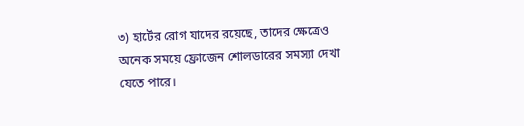৩) হার্টের রোগ যাদের রয়েছে, তাদের ক্ষেত্রেও অনেক সময়ে ফ্রোজেন শোলডারের সমস্যা দেখা যেতে পারে।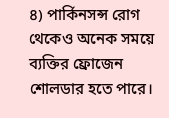৪) পার্কিনসন্স রোগ থেকেও অনেক সময়ে ব্যক্তির ফ্রোজেন শোলডার হতে পারে।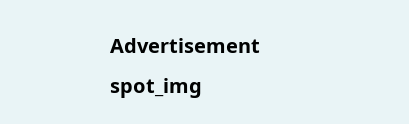Advertisement
spot_img